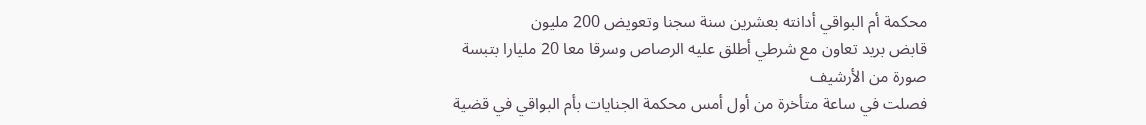محكمة أم البواقي أدانته بعشرين سنة سجنا وتعويض 200 مليون
قابض بريد تعاون مع شرطي أطلق عليه الرصاص وسرقا معا 20 مليارا بتبسة
صورة من الأرشيف
فصلت في ساعة متأخرة من أول أمس محكمة الجنايات بأم البواقي في قضية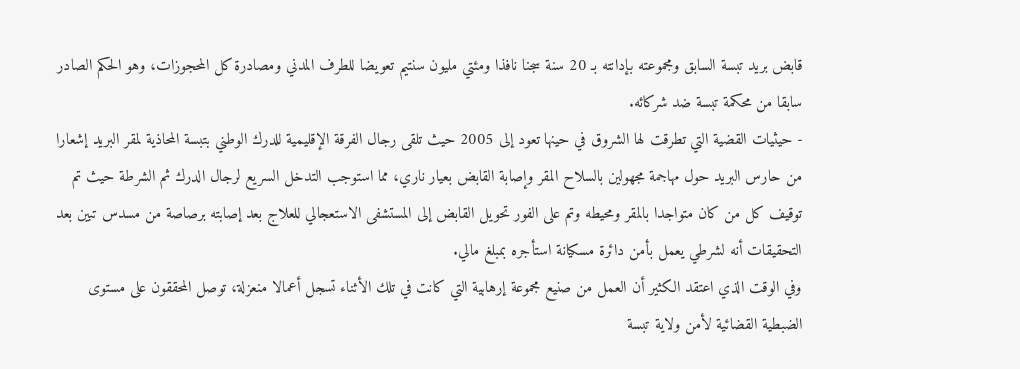قابض بريد تبسة السابق ومجموعته بإدانته بـ 20 سنة سجنا نافذا ومئتي مليون سنتيم تعويضا للطرف المدني ومصادرة كل المحجوزات، وهو الحكم الصادر سابقا من محكمة تبسة ضد شركائه.
- حيثيات القضية التي تطرقت لها الشروق في حينها تعود إلى 2005 حيث تلقى رجال الفرقة الإقليمية للدرك الوطني بتبسة المحاذية لمقر البريد إشعارا من حارس البريد حول مهاجمة مجهولين بالسلاح المقر وإصابة القابض بعيار ناري، مما استوجب التدخل السريع لرجال الدرك ثم الشرطة حيث تم توقيف كل من كان متواجدا بالمقر ومحيطه وتم على الفور تحويل القابض إلى المستشفى الاستعجالي للعلاج بعد إصابته برصاصة من مسدس تبين بعد التحقيقات أنه لشرطي يعمل بأمن دائرة مسكيانة استأجره بمبلغ مالي.
وفي الوقت الذي اعتقد الكثير أن العمل من صنيع مجموعة إرهابية التي كانت في تلك الأثناء تسجل أعمالا منعزلة، توصل المحققون على مستوى الضبطية القضائية لأمن ولاية تبسة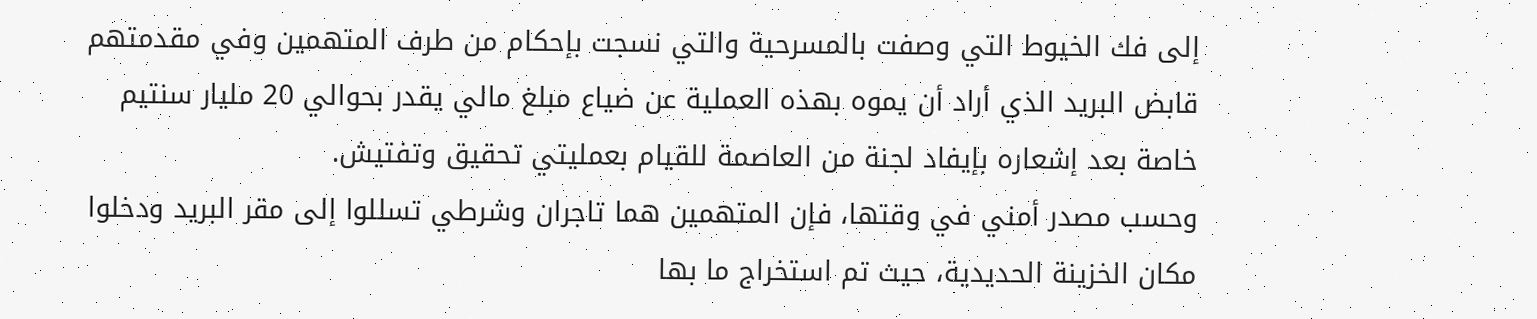إلى فك الخيوط التي وصفت بالمسرحية والتي نسجت بإحكام من طرف المتهمين وفي مقدمتهم قابض البريد الذي أراد أن يموه بهذه العملية عن ضياع مبلغ مالي يقدر بحوالي 20 مليار سنتيم خاصة بعد إشعاره بإيفاد لجنة من العاصمة للقيام بعمليتي تحقيق وتفتيش.
وحسب مصدر أمني في وقتها، فإن المتهمين هما تاجران وشرطي تسللوا إلى مقر البريد ودخلوا مكان الخزينة الحديدية، حيث تم استخراج ما بها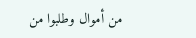من أموال وطلبوا من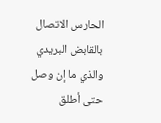الحارس الاتصال بالقابض البريدي والذي ما إن وصل حتى أطلق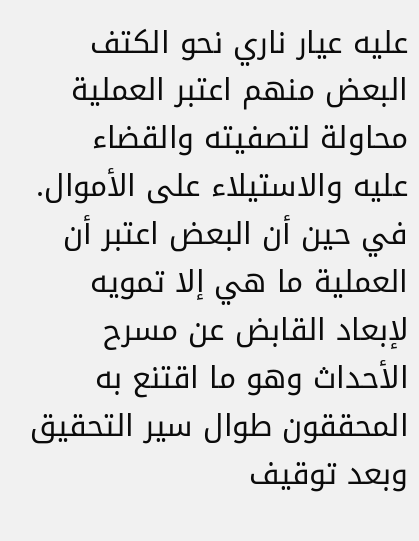عليه عيار ناري نحو الكتف البعض منهم اعتبر العملية محاولة لتصفيته والقضاء عليه والاستيلاء على الأموال.
في حين أن البعض اعتبر أن العملية ما هي إلا تمويه لإبعاد القابض عن مسرح الأحداث وهو ما اقتنع به المحققون طوال سير التحقيق وبعد توقيف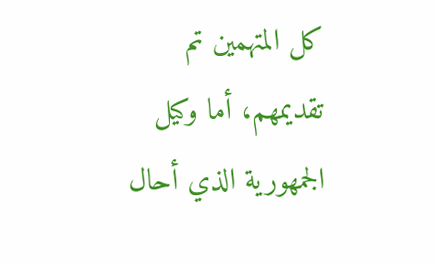كل المتهمين تم تقديمهم، أما وكيل الجمهورية الذي أحال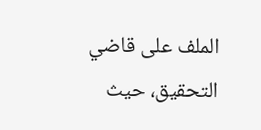الملف على قاضي التحقيق، حيث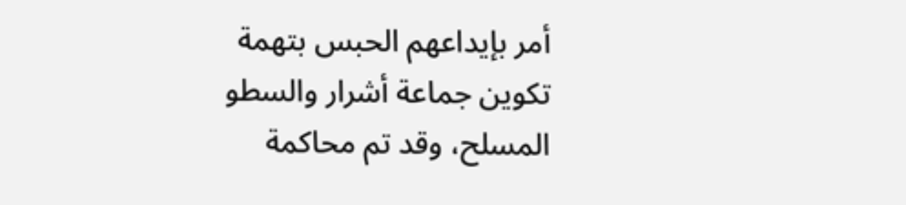أمر بإيداعهم الحبس بتهمة تكوين جماعة أشرار والسطو المسلح، وقد تم محاكمة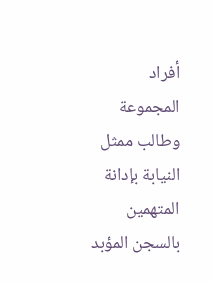أفراد المجموعة وطالب ممثل النيابة بإدانة المتهمين بالسجن المؤبد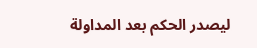ليصدر الحكم بعد المداولة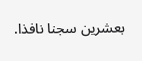بعشرين سجنا نافذا.